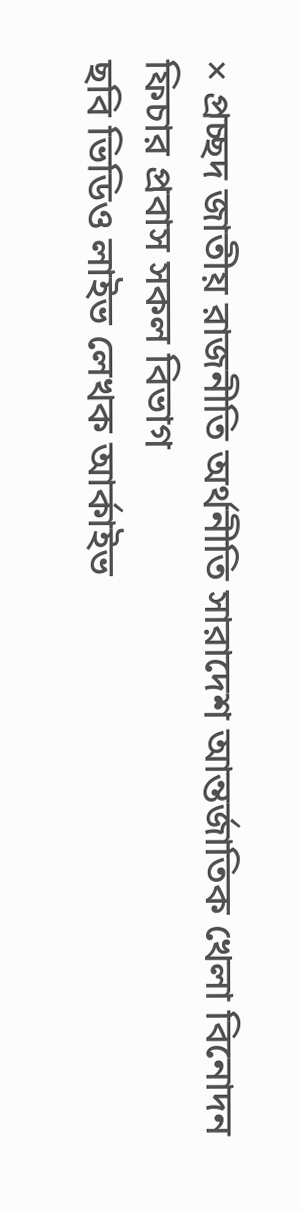× প্রচ্ছদ জাতীয় রাজনীতি অর্থনীতি সারাদেশ আন্তর্জাতিক খেলা বিনোদন ফিচার প্রবাস সকল বিভাগ
ছবি ভিডিও লাইভ লেখক আর্কাইভ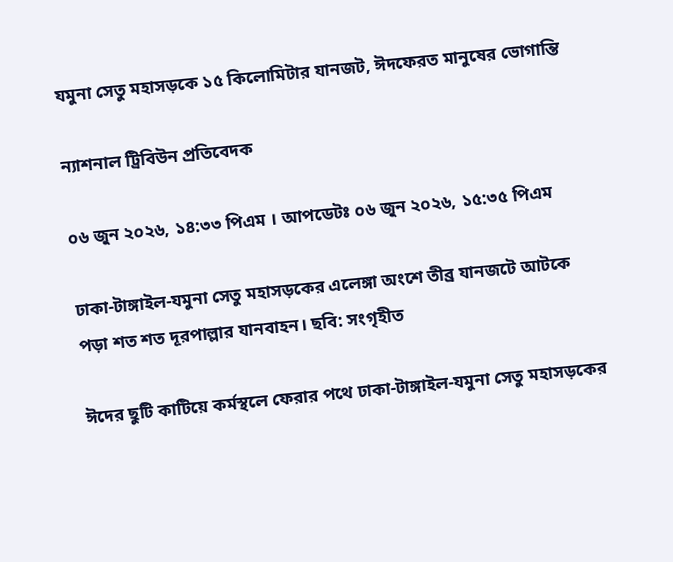যমুনা সেতু মহাসড়কে ১৫ কিলোমিটার যানজট, ঈদফেরত মানুষের ভোগান্তি

ন্যাশনাল ট্রিবিউন প্রতিবেদক

০৬ জুন ২০২৬, ১৪:৩৩ পিএম । আপডেটঃ ০৬ জুন ২০২৬, ১৫:৩৫ পিএম

ঢাকা-টাঙ্গাইল-যমুনা সেতু মহাসড়কের এলেঙ্গা অংশে তীব্র যানজটে আটকে পড়া শত শত দূরপাল্লার যানবাহন। ছবি: সংগৃহীত

ঈদের ছুটি কাটিয়ে কর্মস্থলে ফেরার পথে ঢাকা-টাঙ্গাইল-যমুনা সেতু মহাসড়কের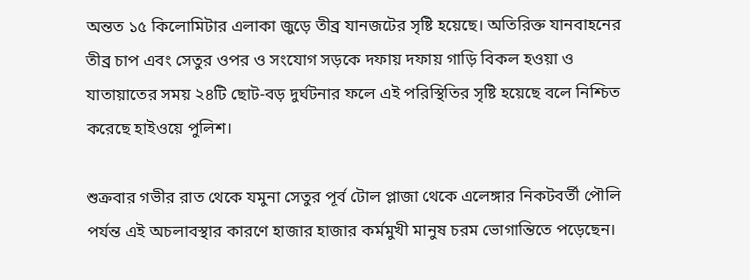অন্তত ১৫ কিলোমিটার এলাকা জুড়ে তীব্র যানজটের সৃষ্টি হয়েছে। অতিরিক্ত যানবাহনের তীব্র চাপ এবং সেতুর ওপর ও সংযোগ সড়কে দফায় দফায় গাড়ি বিকল হওয়া ও যাতায়াতের সময় ২৪টি ছোট-বড় দুর্ঘটনার ফলে এই পরিস্থিতির সৃষ্টি হয়েছে বলে নিশ্চিত করেছে হাইওয়ে পুলিশ।

শুক্রবার গভীর রাত থেকে যমুনা সেতুর পূর্ব টোল প্লাজা থেকে এলেঙ্গার নিকটবর্তী পৌলি পর্যন্ত এই অচলাবস্থার কারণে হাজার হাজার কর্মমুখী মানুষ চরম ভোগান্তিতে পড়েছেন।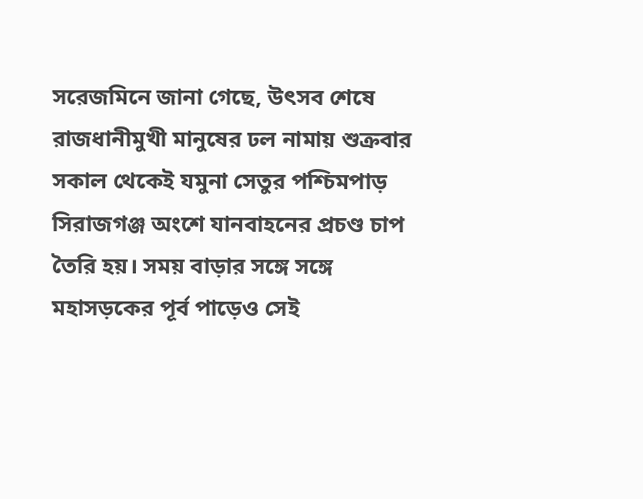সরেজমিনে জানা গেছে, উৎসব শেষে রাজধানীমুখী মানুষের ঢল নামায় শুক্রবার সকাল থেকেই যমুনা সেতুর পশ্চিমপাড় সিরাজগঞ্জ অংশে যানবাহনের প্রচণ্ড চাপ তৈরি হয়। সময় বাড়ার সঙ্গে সঙ্গে মহাসড়কের পূর্ব পাড়েও সেই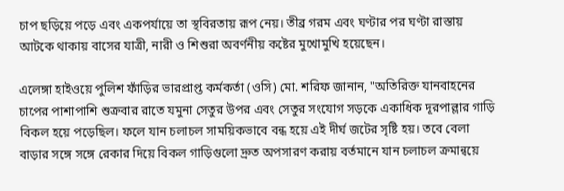চাপ ছড়িয়ে পড়ে এবং একপর্যায়ে তা স্থবিরতায় রূপ নেয়। তীব্র গরম এবং ঘণ্টার পর ঘণ্টা রাস্তায় আটকে থাকায় বাসের যাত্রী, নারী ও শিশুরা অবর্ণনীয় কষ্টের মুখোমুখি হয়েছেন।

এলেঙ্গা হাইওয়ে পুলিশ ফাঁড়ির ভারপ্রাপ্ত কর্মকর্তা (ওসি) মো. শরিফ জানান, "অতিরিক্ত যানবাহনের চাপের পাশাপাশি শুক্রবার রাতে যমুনা সেতুর উপর এবং সেতুর সংযোগ সড়কে একাধিক দূরপাল্লার গাড়ি বিকল হয়ে পড়েছিল। ফলে যান চলাচল সাময়িকভাবে বন্ধ হয়ে এই দীর্ঘ জটের সৃষ্টি হয়। তবে বেলা বাড়ার সঙ্গে সঙ্গে রেকার দিয়ে বিকল গাড়িগুলো দ্রুত অপসারণ করায় বর্তমানে যান চলাচল ক্রমান্বয়ে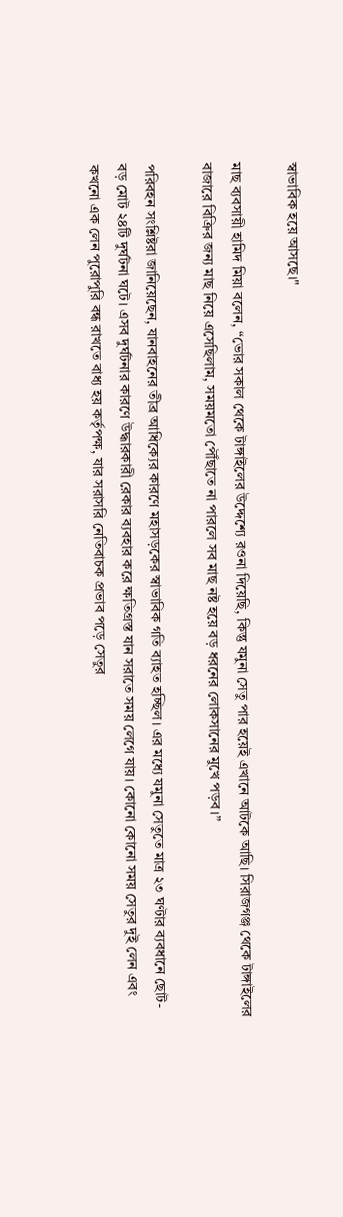স্বাভাবিক হয়ে আসছে।"

মাছ ব্যবসায়ী হামিদ মিয়া বলেন, “ভোর সকাল থেকে টাঙ্গাইলের উদ্দেশ্যে রওনা দিয়েছি, কিন্তু যমুনা সেতু পার হয়েই এখানে আটকে আছি। সিরাজগঞ্জ থেকে টাঙ্গাইলের বাজারে বিক্রির জন্য মাছ নিয়ে এসেছিলাম, সময়মতো পৌঁছাতে না পারলে সব মাছ নষ্ট হয়ে বড় ধরনের লোকসানের মুখে পড়ব।”

পরিবহন সংশ্লিষ্টরা জানিয়েছেন, যানবাহনের তীব্র আধিক্যের কারণে মহাসড়কের স্বাভাবিক গতি ব্যাহত হচ্ছিল। এর মধ্যে যমুনা সেতুতে মাত্র ২৩ ঘণ্টার ব্যবধানে ছোট-বড় মোট ২৪টি দুর্ঘটনা ঘটে। এসব দুর্ঘটনার কারণে উদ্ধারকারী রেকার ব্যবহার করে ক্ষতিগ্রস্ত যান সরাতে সময় লেগে যায়। কোনো কোনো সময় সেতুর দুই লেন এবং কখনো এক লেন পুরোপুরি বন্ধ রাখতে বাধ্য হয় কর্তৃপক্ষ, যার সরাসরি নেতিবাচক প্রভাব পড়ে সেতুর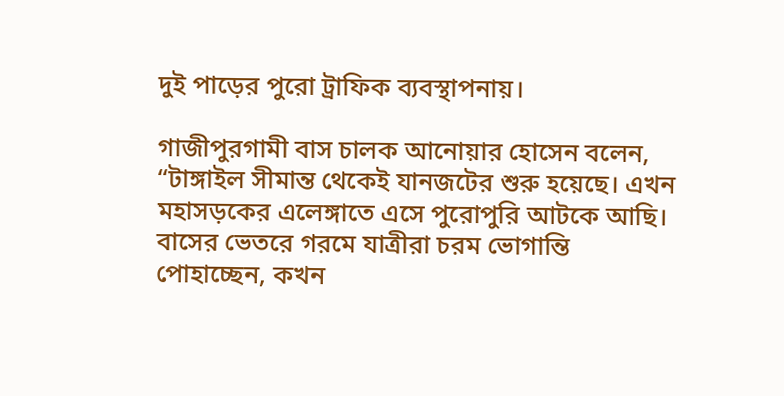দুই পাড়ের পুরো ট্রাফিক ব্যবস্থাপনায়।

গাজীপুরগামী বাস চালক আনোয়ার হোসেন বলেন, “টাঙ্গাইল সীমান্ত থেকেই যানজটের শুরু হয়েছে। এখন মহাসড়কের এলেঙ্গাতে এসে পুরোপুরি আটকে আছি। বাসের ভেতরে গরমে যাত্রীরা চরম ভোগান্তি পোহাচ্ছেন, কখন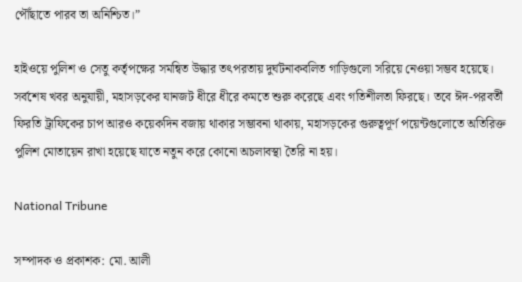পৌঁছাতে পারব তা অনিশ্চিত।”

হাইওয়ে পুলিশ ও সেতু কর্তৃপক্ষের সমন্বিত উদ্ধার তৎপরতায় দুর্ঘটনাকবলিত গাড়িগুলো সরিয়ে নেওয়া সম্ভব হয়েছে। সর্বশেষ খবর অনুযায়ী, মহাসড়কের যানজট ধীরে ধীরে কমতে শুরু করেছে এবং গতিশীলতা ফিরছে। তবে ঈদ-পরবর্তী ফিরতি ট্রাফিকের চাপ আরও কয়েকদিন বজায় থাকার সম্ভাবনা থাকায়, মহাসড়কের গুরুত্বপূর্ণ পয়েন্টগুলোতে অতিরিক্ত পুলিশ মোতায়েন রাখা হয়েছে যাতে নতুন করে কোনো অচলাবস্থা তৈরি না হয়।

National Tribune

সম্পাদক ও প্রকাশক: মো. আলী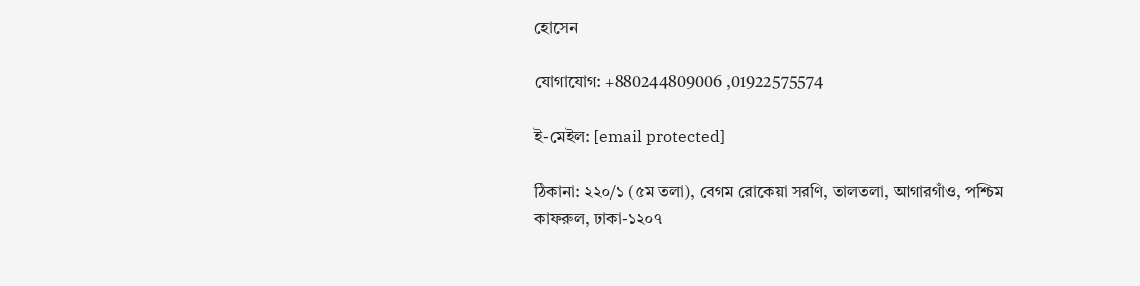হোসেন

যোগাযোগ: +880244809006 ,01922575574

ই-মেইল: [email protected]

ঠিকানা: ২২০/১ (৫ম তলা), বেগম রোকেয়া সরণি, তালতলা, আগারগাঁও, পশ্চিম কাফরুল, ঢাকা-১২০৭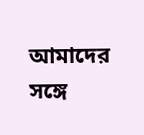আমাদের সঙ্গে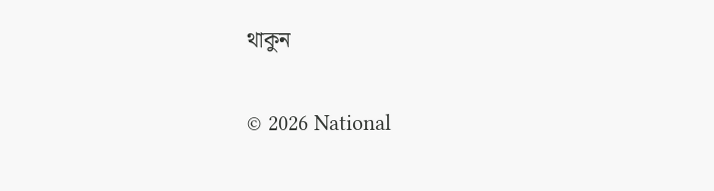থাকুন

© 2026 National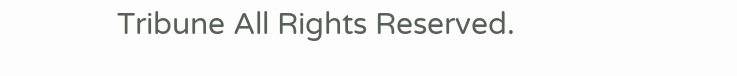Tribune All Rights Reserved.